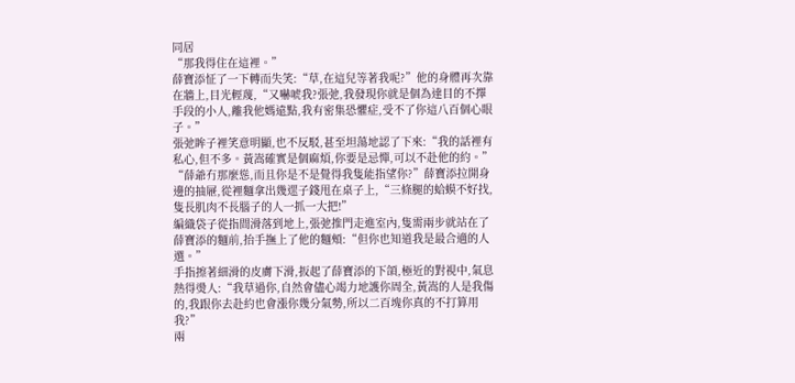同居
“那我得住在這裡。”
薛寶添怔了一下轉而失笑:“草,在這兒等著我呢?”他的身體再次靠在牆上,目光輕蔑,“又嚇唬我?張弛,我發現你就是個為達目的不擇手段的小人,離我他媽遠點,我有密集恐懼症,受不了你這八百個心眼子。”
張弛眸子裡笑意明顯,也不反駁,甚至坦蕩地認了下來:“我的話裡有私心,但不多。黃嵩確實是個麻煩,你要是忌憚,可以不赴他的約。”
“薛爺冇那麼慫,而且你是不是覺得我隻能指望你?”薛寶添拉開身邊的抽屜,從裡麵拿出幾遝子錢甩在桌子上,“三條腿的蛤蟆不好找,隻長肌肉不長腦子的人一抓一大把!”
編織袋子從指間滑落到地上,張弛推門走進室內,隻需兩步就站在了薛寶添的麵前,抬手撫上了他的麵頰:“但你也知道我是最合適的人選。”
手指擦著細滑的皮膚下滑,扳起了薛寶添的下頜,極近的對視中,氣息熱得燙人:“我草過你,自然會儘心竭力地護你周全,黃嵩的人是我傷的,我跟你去赴約也會漲你幾分氣勢,所以二百塊你真的不打算用我?”
兩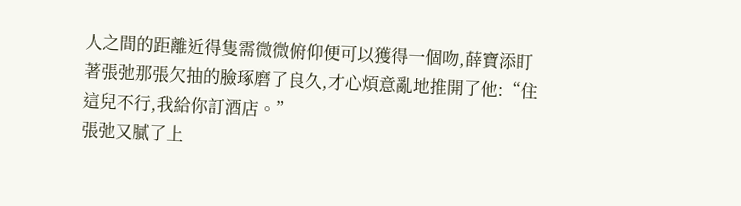人之間的距離近得隻需微微俯仰便可以獲得一個吻,薛寶添盯著張弛那張欠抽的臉琢磨了良久,才心煩意亂地推開了他:“住這兒不行,我給你訂酒店。”
張弛又膩了上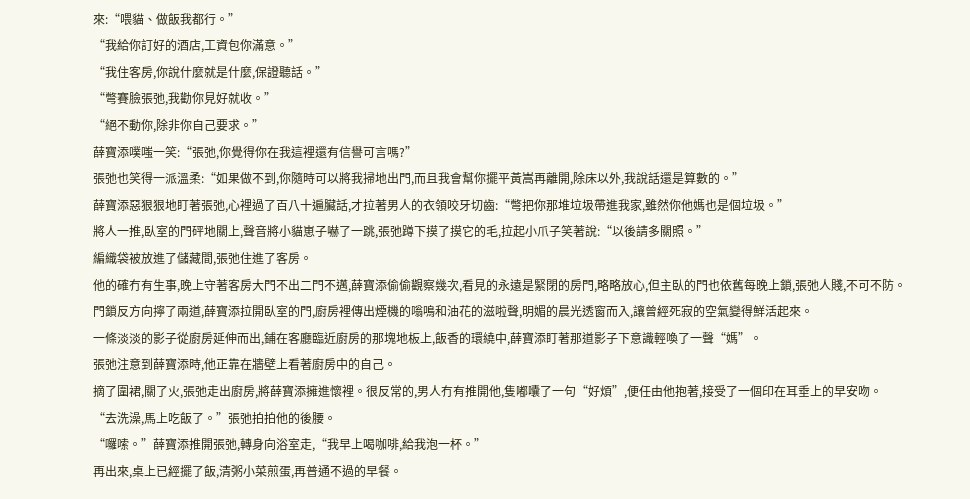來:“喂貓、做飯我都行。”
“我給你訂好的酒店,工資包你滿意。”
“我住客房,你說什麼就是什麼,保證聽話。”
“彆賽臉張弛,我勸你見好就收。”
“絕不動你,除非你自己要求。”
薛寶添噗嗤一笑:“張弛,你覺得你在我這裡還有信譽可言嗎?”
張弛也笑得一派溫柔:“如果做不到,你隨時可以將我掃地出門,而且我會幫你擺平黃嵩再離開,除床以外,我說話還是算數的。”
薛寶添惡狠狠地盯著張弛,心裡過了百八十遍臟話,才拉著男人的衣領咬牙切齒:“彆把你那堆垃圾帶進我家,雖然你他媽也是個垃圾。”
將人一推,臥室的門砰地關上,聲音將小貓崽子嚇了一跳,張弛蹲下摸了摸它的毛,拉起小爪子笑著說:“以後請多關照。”
編織袋被放進了儲藏間,張弛住進了客房。
他的確冇有生事,晚上守著客房大門不出二門不邁,薛寶添偷偷觀察幾次,看見的永遠是緊閉的房門,略略放心,但主臥的門也依舊每晚上鎖,張弛人賤,不可不防。
門鎖反方向擰了兩道,薛寶添拉開臥室的門,廚房裡傳出煙機的嗡鳴和油花的滋啦聲,明媚的晨光透窗而入,讓曾經死寂的空氣變得鮮活起來。
一條淡淡的影子從廚房延伸而出,鋪在客廳臨近廚房的那塊地板上,飯香的環繞中,薛寶添盯著那道影子下意識輕喚了一聲“媽”。
張弛注意到薛寶添時,他正靠在牆壁上看著廚房中的自己。
摘了圍裙,關了火,張弛走出廚房,將薛寶添擁進懷裡。很反常的,男人冇有推開他,隻嘟囔了一句“好煩”,便任由他抱著,接受了一個印在耳垂上的早安吻。
“去洗澡,馬上吃飯了。”張弛拍拍他的後腰。
“囉嗦。”薛寶添推開張弛,轉身向浴室走,“我早上喝咖啡,給我泡一杯。”
再出來,桌上已經擺了飯,清粥小菜煎蛋,再普通不過的早餐。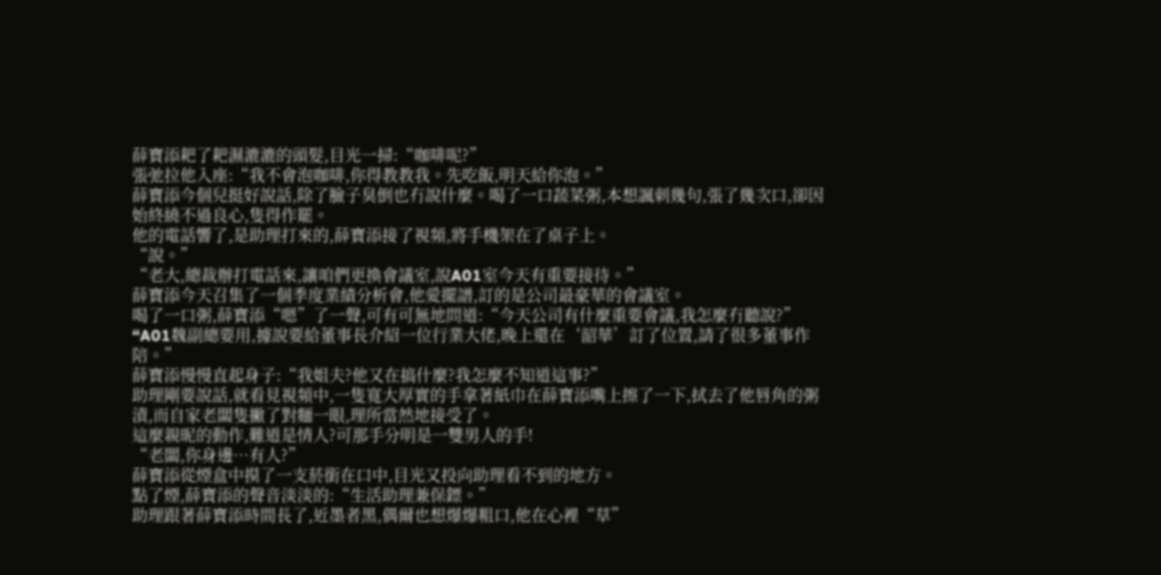薛寶添耙了耙濕漉漉的頭髮,目光一掃:“咖啡呢?”
張弛拉他入座:“我不會泡咖啡,你得教教我。先吃飯,明天給你泡。”
薛寶添今個兒挺好說話,除了臉子臭倒也冇說什麼。喝了一口蔬菜粥,本想諷刺幾句,張了幾次口,卻因始終繞不過良心,隻得作罷。
他的電話響了,是助理打來的,薛寶添接了視頻,將手機架在了桌子上。
“說。”
“老大,總裁辦打電話來,讓咱們更換會議室,說A01室今天有重要接待。”
薛寶添今天召集了一個季度業績分析會,他愛擺譜,訂的是公司最豪華的會議室。
喝了一口粥,薛寶添“嗯”了一聲,可有可無地問道:“今天公司有什麼重要會議,我怎麼冇聽說?”
“A01魏副總要用,據說要給董事長介紹一位行業大佬,晚上還在‘韶華’訂了位置,請了很多董事作陪。”
薛寶添慢慢直起身子:“我姐夫?他又在搞什麼?我怎麼不知道這事?”
助理剛要說話,就看見視頻中,一隻寬大厚實的手拿著紙巾在薛寶添嘴上擦了一下,拭去了他唇角的粥漬,而自家老闆隻撇了對麵一眼,理所當然地接受了。
這麼親昵的動作,難道是情人?可那手分明是一雙男人的手!
“老闆,你身邊…有人?”
薛寶添從煙盒中摸了一支菸銜在口中,目光又投向助理看不到的地方。
點了煙,薛寶添的聲音淡淡的:“生活助理兼保鏢。”
助理跟著薛寶添時間長了,近墨者黑,偶爾也想爆爆粗口,他在心裡“草”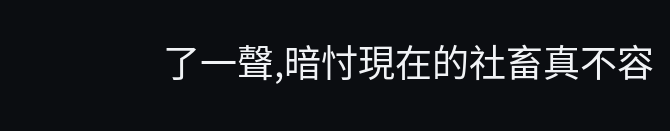了一聲,暗忖現在的社畜真不容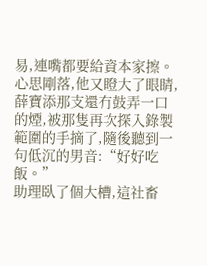易,連嘴都要給資本家擦。
心思剛落,他又瞪大了眼睛,薛寶添那支還冇鼓弄一口的煙,被那隻再次探入錄製範圍的手摘了,隨後聽到一句低沉的男音:“好好吃飯。”
助理臥了個大槽,這社畜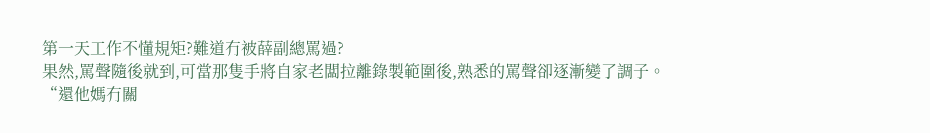第一天工作不懂規矩?難道冇被薛副總罵過?
果然,罵聲隨後就到,可當那隻手將自家老闆拉離錄製範圍後,熟悉的罵聲卻逐漸變了調子。
“還他媽冇關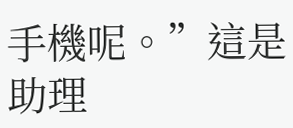手機呢。”這是助理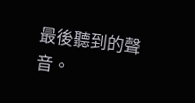最後聽到的聲音。